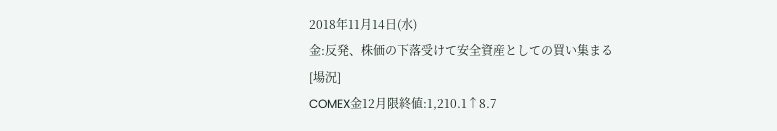2018年11月14日(水)
金:反発、株価の下落受けて安全資産としての買い集まる
[場況]
COMEX金12月限終値:1,210.1↑8.7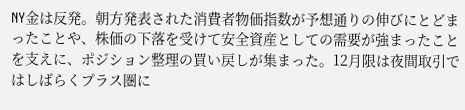NY金は反発。朝方発表された消費者物価指数が予想通りの伸びにとどまったことや、株価の下落を受けて安全資産としての需要が強まったことを支えに、ポジション整理の買い戻しが集まった。12月限は夜間取引ではしばらくプラス圏に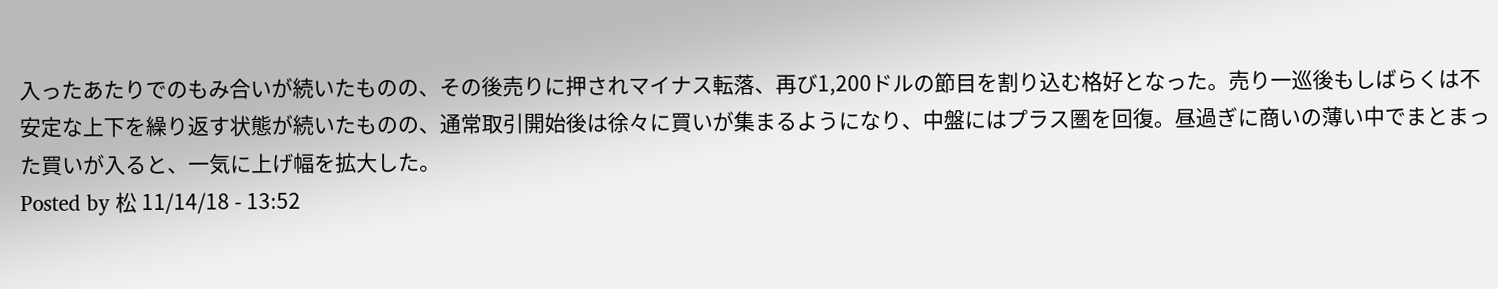入ったあたりでのもみ合いが続いたものの、その後売りに押されマイナス転落、再び1,200ドルの節目を割り込む格好となった。売り一巡後もしばらくは不安定な上下を繰り返す状態が続いたものの、通常取引開始後は徐々に買いが集まるようになり、中盤にはプラス圏を回復。昼過ぎに商いの薄い中でまとまった買いが入ると、一気に上げ幅を拡大した。
Posted by 松 11/14/18 - 13:52